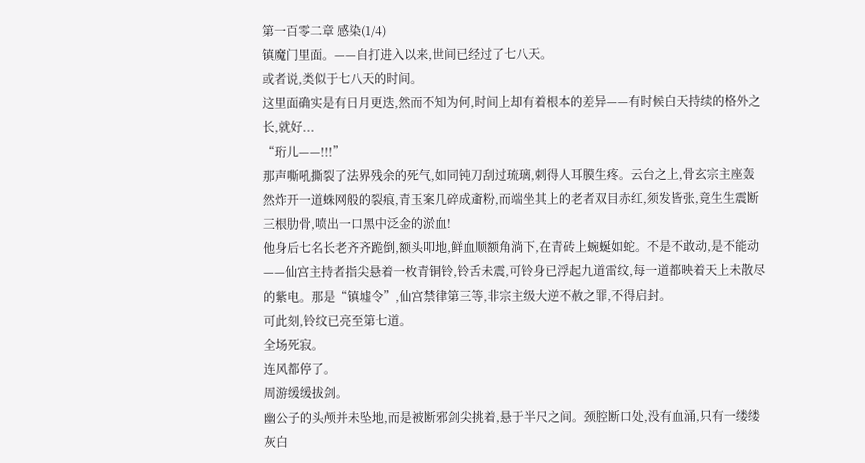第一百零二章 感染(1/4)
镇魔门里面。——自打进入以来,世间已经过了七八天。
或者说,类似于七八天的时间。
这里面确实是有日月更迭,然而不知为何,时间上却有着根本的差异——有时候白天持续的格外之长,就好...
“珩儿——!!!”
那声嘶吼撕裂了法界残余的死气,如同钝刀刮过琉璃,刺得人耳膜生疼。云台之上,骨玄宗主座轰然炸开一道蛛网般的裂痕,青玉案几碎成齑粉,而端坐其上的老者双目赤红,须发皆张,竟生生震断三根肋骨,喷出一口黑中泛金的淤血!
他身后七名长老齐齐跪倒,额头叩地,鲜血顺额角淌下,在青砖上蜿蜒如蛇。不是不敢动,是不能动——仙宫主持者指尖悬着一枚青铜铃,铃舌未震,可铃身已浮起九道雷纹,每一道都映着天上未散尽的紫电。那是“镇墟令”,仙宫禁律第三等,非宗主级大逆不赦之罪,不得启封。
可此刻,铃纹已亮至第七道。
全场死寂。
连风都停了。
周游缓缓拔剑。
幽公子的头颅并未坠地,而是被断邪剑尖挑着,悬于半尺之间。颈腔断口处,没有血涌,只有一缕缕灰白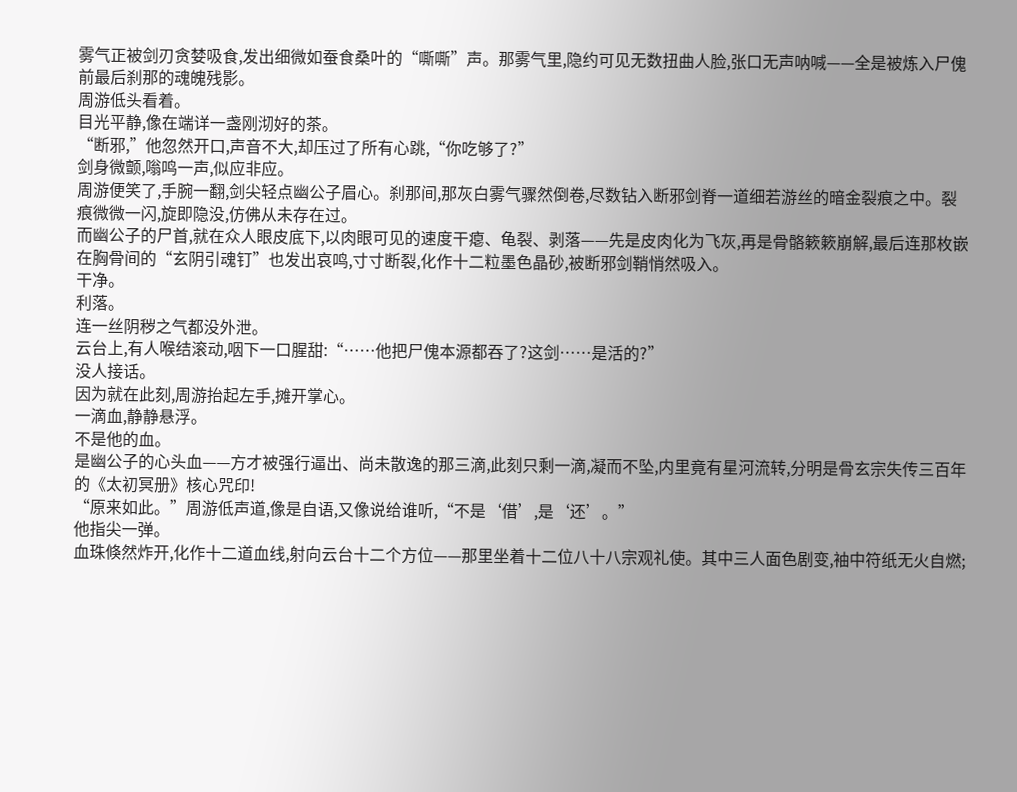雾气正被剑刃贪婪吸食,发出细微如蚕食桑叶的“嘶嘶”声。那雾气里,隐约可见无数扭曲人脸,张口无声呐喊——全是被炼入尸傀前最后刹那的魂魄残影。
周游低头看着。
目光平静,像在端详一盏刚沏好的茶。
“断邪,”他忽然开口,声音不大,却压过了所有心跳,“你吃够了?”
剑身微颤,嗡鸣一声,似应非应。
周游便笑了,手腕一翻,剑尖轻点幽公子眉心。刹那间,那灰白雾气骤然倒卷,尽数钻入断邪剑脊一道细若游丝的暗金裂痕之中。裂痕微微一闪,旋即隐没,仿佛从未存在过。
而幽公子的尸首,就在众人眼皮底下,以肉眼可见的速度干瘪、龟裂、剥落——先是皮肉化为飞灰,再是骨骼簌簌崩解,最后连那枚嵌在胸骨间的“玄阴引魂钉”也发出哀鸣,寸寸断裂,化作十二粒墨色晶砂,被断邪剑鞘悄然吸入。
干净。
利落。
连一丝阴秽之气都没外泄。
云台上,有人喉结滚动,咽下一口腥甜:“……他把尸傀本源都吞了?这剑……是活的?”
没人接话。
因为就在此刻,周游抬起左手,摊开掌心。
一滴血,静静悬浮。
不是他的血。
是幽公子的心头血——方才被强行逼出、尚未散逸的那三滴,此刻只剩一滴,凝而不坠,内里竟有星河流转,分明是骨玄宗失传三百年的《太初冥册》核心咒印!
“原来如此。”周游低声道,像是自语,又像说给谁听,“不是‘借’,是‘还’。”
他指尖一弹。
血珠倏然炸开,化作十二道血线,射向云台十二个方位——那里坐着十二位八十八宗观礼使。其中三人面色剧变,袖中符纸无火自燃;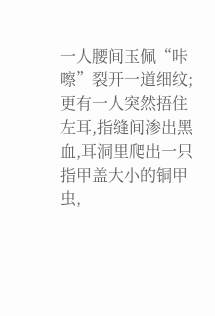一人腰间玉佩“咔嚓”裂开一道细纹;更有一人突然捂住左耳,指缝间渗出黑血,耳洞里爬出一只指甲盖大小的铜甲虫,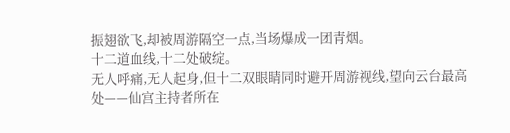振翅欲飞,却被周游隔空一点,当场爆成一团青烟。
十二道血线,十二处破绽。
无人呼痛,无人起身,但十二双眼睛同时避开周游视线,望向云台最高处——仙宫主持者所在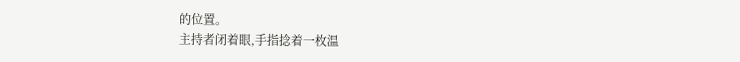的位置。
主持者闭着眼,手指捻着一枚温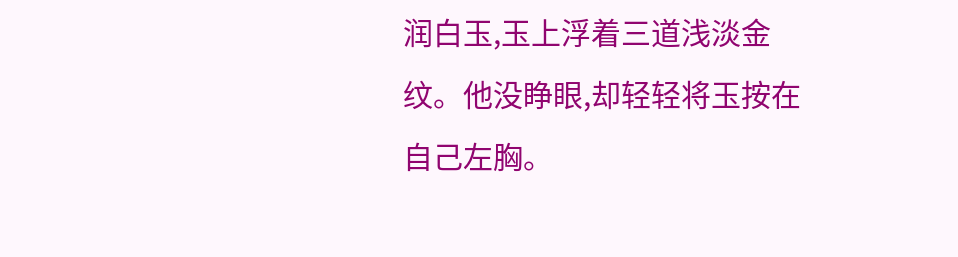润白玉,玉上浮着三道浅淡金纹。他没睁眼,却轻轻将玉按在自己左胸。